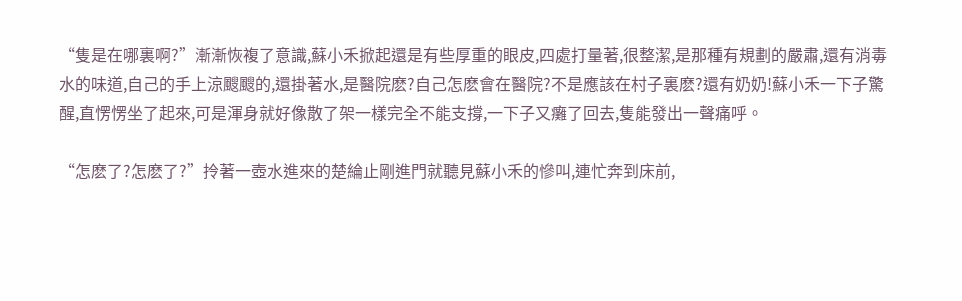“隻是在哪裏啊?”漸漸恢複了意識,蘇小禾掀起還是有些厚重的眼皮,四處打量著,很整潔,是那種有規劃的嚴肅,還有消毒水的味道,自己的手上涼颼颼的,還掛著水,是醫院麽?自己怎麽會在醫院?不是應該在村子裏麽?還有奶奶!蘇小禾一下子驚醒,直愣愣坐了起來,可是渾身就好像散了架一樣完全不能支撐,一下子又癱了回去,隻能發出一聲痛呼。

“怎麽了?怎麽了?”拎著一壺水進來的楚綸止剛進門就聽見蘇小禾的慘叫,連忙奔到床前,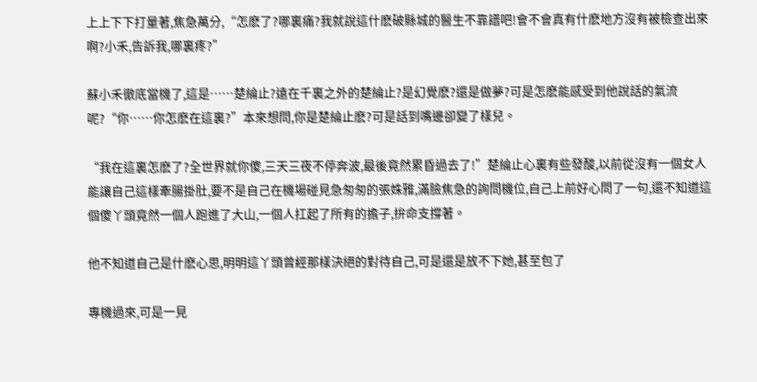上上下下打量著,焦急萬分,“怎麽了?哪裏痛?我就說這什麽破縣城的醫生不靠譜吧!會不會真有什麽地方沒有被檢查出來啊?小禾,告訴我,哪裏疼?”

蘇小禾徹底當機了,這是……楚綸止?遠在千裏之外的楚綸止?是幻覺麽?還是做夢?可是怎麽能感受到他說話的氣流呢?“你……你怎麽在這裏?”本來想問,你是楚綸止麽?可是話到嘴邊卻變了樣兒。

“我在這裏怎麽了?全世界就你傻,三天三夜不停奔波,最後竟然累昏過去了!”楚綸止心裏有些發酸,以前從沒有一個女人能讓自己這樣牽腸掛肚,要不是自己在機場碰見急匆匆的張姝雅,滿臉焦急的詢問機位,自己上前好心問了一句,還不知道這個傻丫頭竟然一個人跑進了大山,一個人扛起了所有的擔子,拚命支撐著。

他不知道自己是什麽心思,明明這丫頭曾經那樣決絕的對待自己,可是還是放不下她,甚至包了

專機過來,可是一見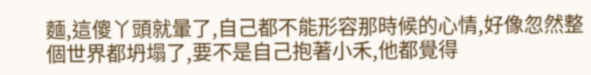麵,這傻丫頭就暈了,自己都不能形容那時候的心情,好像忽然整個世界都坍塌了,要不是自己抱著小禾,他都覺得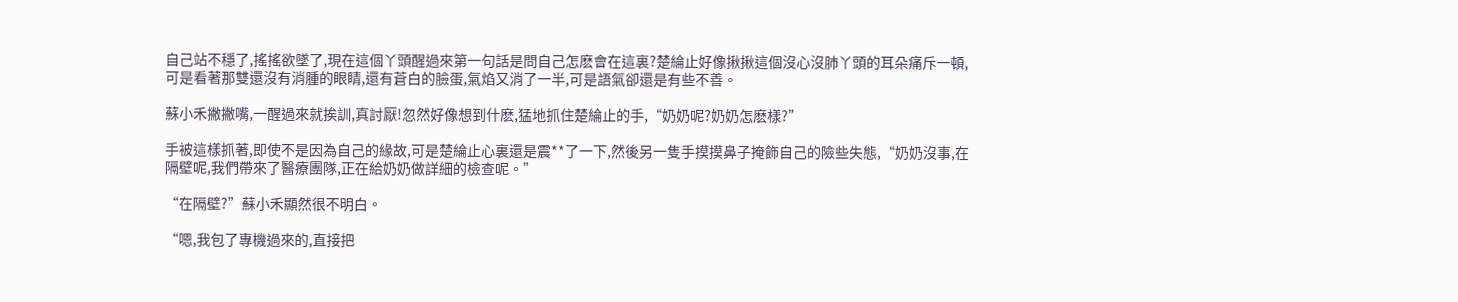自己站不穩了,搖搖欲墜了,現在這個丫頭醒過來第一句話是問自己怎麽會在這裏?楚綸止好像揪揪這個沒心沒肺丫頭的耳朵痛斥一頓,可是看著那雙還沒有消腫的眼睛,還有蒼白的臉蛋,氣焰又消了一半,可是語氣卻還是有些不善。

蘇小禾撇撇嘴,一醒過來就挨訓,真討厭!忽然好像想到什麽,猛地抓住楚綸止的手,“奶奶呢?奶奶怎麽樣?”

手被這樣抓著,即使不是因為自己的緣故,可是楚綸止心裏還是震**了一下,然後另一隻手摸摸鼻子掩飾自己的險些失態,“奶奶沒事,在隔壁呢,我們帶來了醫療團隊,正在給奶奶做詳細的檢查呢。”

“在隔壁?”蘇小禾顯然很不明白。

“嗯,我包了專機過來的,直接把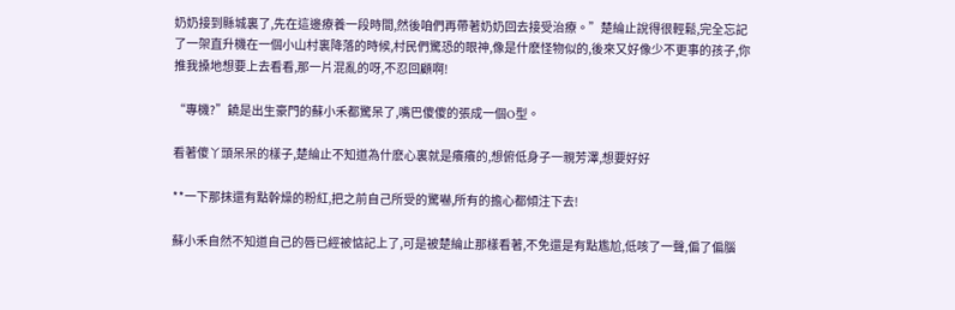奶奶接到縣城裏了,先在這邊療養一段時間,然後咱們再帶著奶奶回去接受治療。”楚綸止說得很輕鬆,完全忘記了一架直升機在一個小山村裏降落的時候,村民們驚恐的眼神,像是什麽怪物似的,後來又好像少不更事的孩子,你推我搡地想要上去看看,那一片混亂的呀,不忍回顧啊!

“專機?”饒是出生豪門的蘇小禾都驚呆了,嘴巴傻傻的張成一個O型。

看著傻丫頭呆呆的樣子,楚綸止不知道為什麽心裏就是癢癢的,想俯低身子一親芳澤,想要好好

**一下那抹還有點幹燥的粉紅,把之前自己所受的驚嚇,所有的擔心都傾注下去!

蘇小禾自然不知道自己的唇已經被惦記上了,可是被楚綸止那樣看著,不免還是有點尷尬,低咳了一聲,偏了偏腦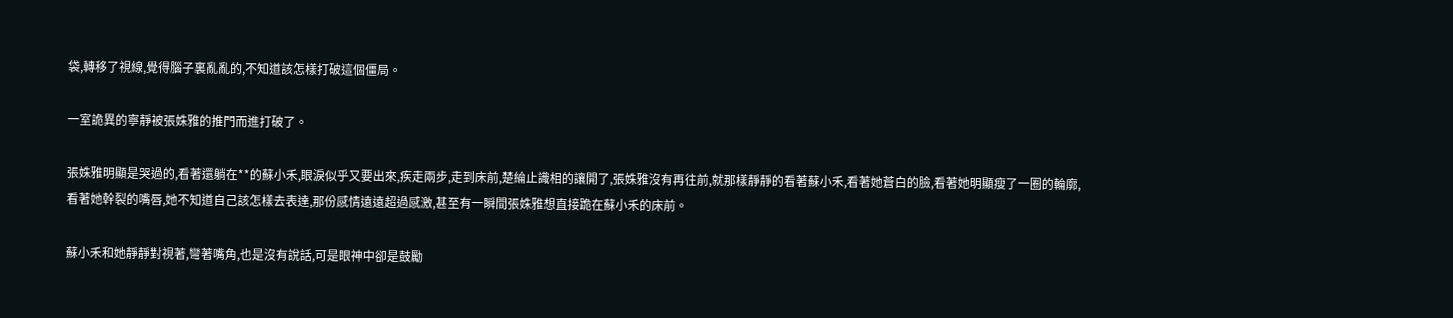袋,轉移了視線,覺得腦子裏亂亂的,不知道該怎樣打破這個僵局。

一室詭異的寧靜被張姝雅的推門而進打破了。

張姝雅明顯是哭過的,看著還躺在**的蘇小禾,眼淚似乎又要出來,疾走兩步,走到床前,楚綸止識相的讓開了,張姝雅沒有再往前,就那樣靜靜的看著蘇小禾,看著她蒼白的臉,看著她明顯瘦了一圈的輪廓,看著她幹裂的嘴唇,她不知道自己該怎樣去表達,那份感情遠遠超過感激,甚至有一瞬間張姝雅想直接跪在蘇小禾的床前。

蘇小禾和她靜靜對視著,彎著嘴角,也是沒有說話,可是眼神中卻是鼓勵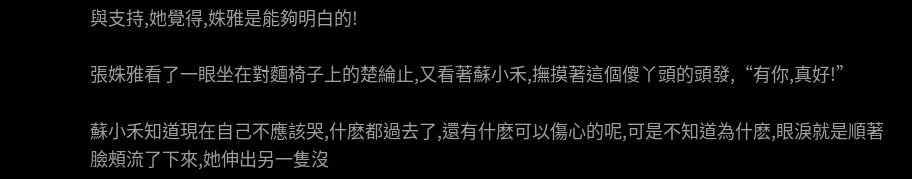與支持,她覺得,姝雅是能夠明白的!

張姝雅看了一眼坐在對麵椅子上的楚綸止,又看著蘇小禾,撫摸著這個傻丫頭的頭發,“有你,真好!”

蘇小禾知道現在自己不應該哭,什麽都過去了,還有什麽可以傷心的呢,可是不知道為什麽,眼淚就是順著臉頰流了下來,她伸出另一隻沒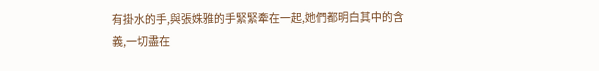有掛水的手,與張姝雅的手緊緊牽在一起,她們都明白其中的含義,一切盡在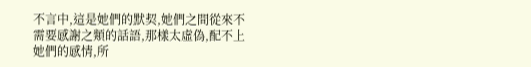不言中,這是她們的默契,她們之間從來不需要感謝之類的話語,那樣太虛偽,配不上她們的感情,所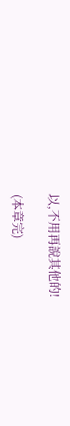以,不用再說其他的!

(本章完)